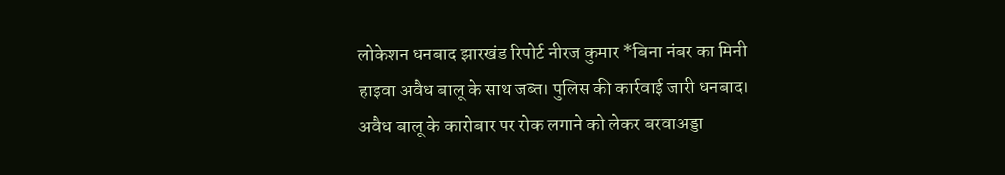लोकेशन धनबाद झारखंड रिपोर्ट नीरज कुमार *बिना नंबर का मिनी हाइवा अवैध बालू के साथ जब्त। पुलिस की कार्रवाई जारी धनबाद। अवैध बालू के कारोबार पर रोक लगाने को लेकर बरवाअड्डा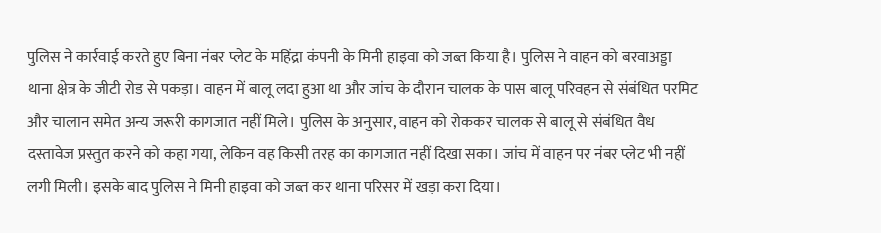पुलिस ने कार्रवाई करते हुए बिना नंबर प्लेट के महिंद्रा कंपनी के मिनी हाइवा को जब्त किया है। पुलिस ने वाहन को बरवाअड्डा थाना क्षेत्र के जीटी रोड से पकड़ा। वाहन में बालू लदा हुआ था और जांच के दौरान चालक के पास बालू परिवहन से संबंधित परमिट और चालान समेत अन्य जरूरी कागजात नहीं मिले। पुलिस के अनुसार, वाहन को रोककर चालक से बालू से संबंधित वैध दस्तावेज प्रस्तुत करने को कहा गया, लेकिन वह किसी तरह का कागजात नहीं दिखा सका। जांच में वाहन पर नंबर प्लेट भी नहीं लगी मिली। इसके बाद पुलिस ने मिनी हाइवा को जब्त कर थाना परिसर में खड़ा करा दिया।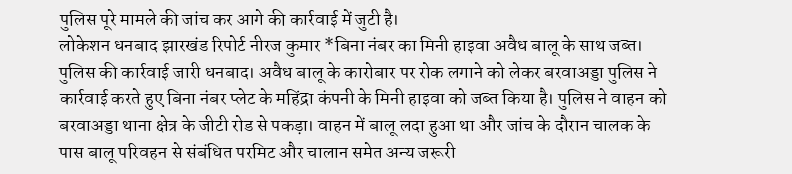पुलिस पूरे मामले की जांच कर आगे की कार्रवाई में जुटी है।
लोकेशन धनबाद झारखंड रिपोर्ट नीरज कुमार *बिना नंबर का मिनी हाइवा अवैध बालू के साथ जब्त। पुलिस की कार्रवाई जारी धनबाद। अवैध बालू के कारोबार पर रोक लगाने को लेकर बरवाअड्डा पुलिस ने कार्रवाई करते हुए बिना नंबर प्लेट के महिंद्रा कंपनी के मिनी हाइवा को जब्त किया है। पुलिस ने वाहन को बरवाअड्डा थाना क्षेत्र के जीटी रोड से पकड़ा। वाहन में बालू लदा हुआ था और जांच के दौरान चालक के पास बालू परिवहन से संबंधित परमिट और चालान समेत अन्य जरूरी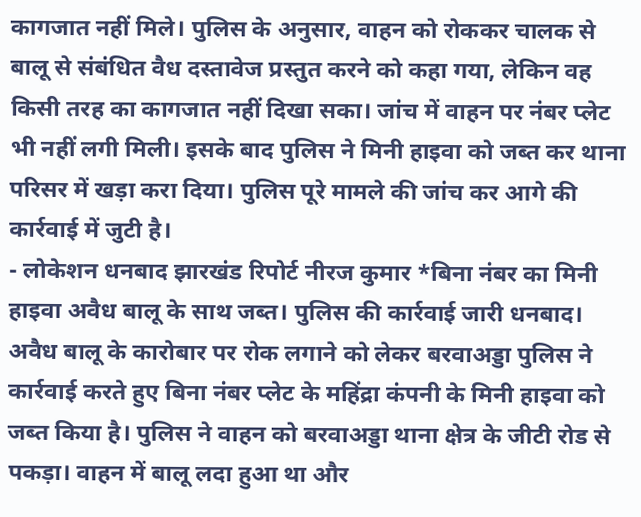कागजात नहीं मिले। पुलिस के अनुसार, वाहन को रोककर चालक से बालू से संबंधित वैध दस्तावेज प्रस्तुत करने को कहा गया, लेकिन वह किसी तरह का कागजात नहीं दिखा सका। जांच में वाहन पर नंबर प्लेट भी नहीं लगी मिली। इसके बाद पुलिस ने मिनी हाइवा को जब्त कर थाना परिसर में खड़ा करा दिया। पुलिस पूरे मामले की जांच कर आगे की कार्रवाई में जुटी है।
- लोकेशन धनबाद झारखंड रिपोर्ट नीरज कुमार *बिना नंबर का मिनी हाइवा अवैध बालू के साथ जब्त। पुलिस की कार्रवाई जारी धनबाद। अवैध बालू के कारोबार पर रोक लगाने को लेकर बरवाअड्डा पुलिस ने कार्रवाई करते हुए बिना नंबर प्लेट के महिंद्रा कंपनी के मिनी हाइवा को जब्त किया है। पुलिस ने वाहन को बरवाअड्डा थाना क्षेत्र के जीटी रोड से पकड़ा। वाहन में बालू लदा हुआ था और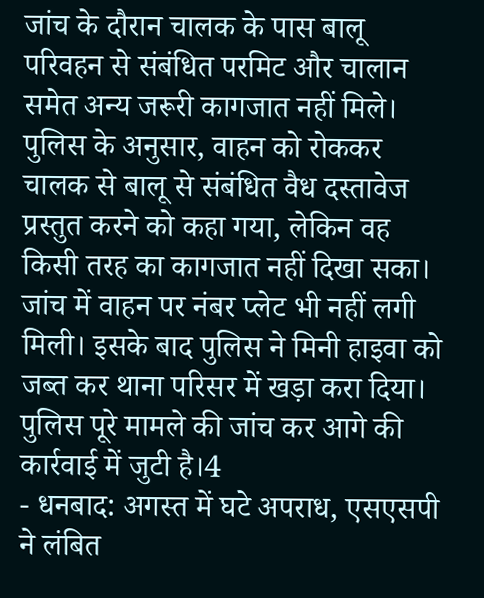जांच के दौरान चालक के पास बालू परिवहन से संबंधित परमिट और चालान समेत अन्य जरूरी कागजात नहीं मिले। पुलिस के अनुसार, वाहन को रोककर चालक से बालू से संबंधित वैध दस्तावेज प्रस्तुत करने को कहा गया, लेकिन वह किसी तरह का कागजात नहीं दिखा सका। जांच में वाहन पर नंबर प्लेट भी नहीं लगी मिली। इसके बाद पुलिस ने मिनी हाइवा को जब्त कर थाना परिसर में खड़ा करा दिया। पुलिस पूरे मामले की जांच कर आगे की कार्रवाई में जुटी है।4
- धनबाद: अगस्त में घटे अपराध, एसएसपी ने लंबित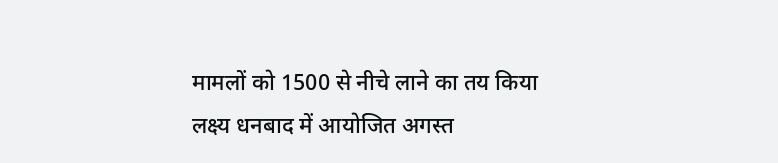मामलों को 1500 से नीचे लाने का तय किया लक्ष्य धनबाद में आयोजित अगस्त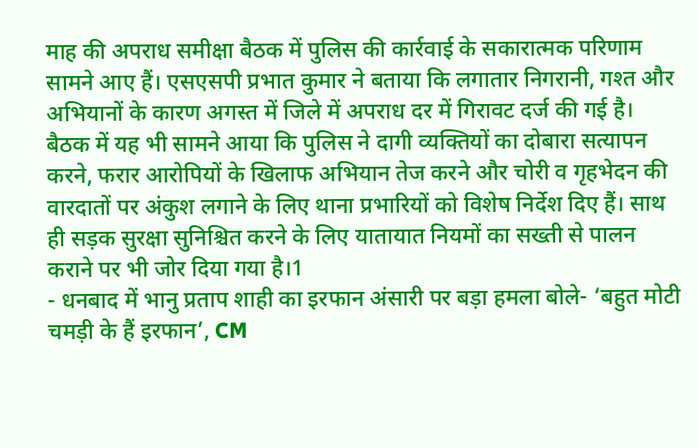माह की अपराध समीक्षा बैठक में पुलिस की कार्रवाई के सकारात्मक परिणाम सामने आए हैं। एसएसपी प्रभात कुमार ने बताया कि लगातार निगरानी, गश्त और अभियानों के कारण अगस्त में जिले में अपराध दर में गिरावट दर्ज की गई है। बैठक में यह भी सामने आया कि पुलिस ने दागी व्यक्तियों का दोबारा सत्यापन करने, फरार आरोपियों के खिलाफ अभियान तेज करने और चोरी व गृहभेदन की वारदातों पर अंकुश लगाने के लिए थाना प्रभारियों को विशेष निर्देश दिए हैं। साथ ही सड़क सुरक्षा सुनिश्चित करने के लिए यातायात नियमों का सख्ती से पालन कराने पर भी जोर दिया गया है।1
- धनबाद में भानु प्रताप शाही का इरफान अंसारी पर बड़ा हमला बोले- ‘बहुत मोटी चमड़ी के हैं इरफान’, CM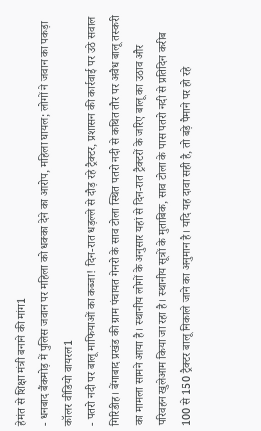हेमंत से शिक्षा मंत्री बनाने की मांग1
- धनबाद बैंकमोड़ में पुलिस जवान पर महिला को धक्का देने का आरोप, महिला घायल; लोगों ने जवान का पकड़ा कॉलर वीडियो वायरल1
- पतरो नदी पर बालू माफियाओं का कब्जा! दिन-रात धड़ल्ले से दौड़ रहे ट्रैक्टर, प्रशासन की कार्रवाई पर उठे सवाल गिरिडीह। बेंगाबाद प्रखंड की ग्राम पंचायत गेनरो के साव टोला स्थित पतरो नदी से कथित तौर पर अवैध बालू तस्करी का मामला सामने आया है। स्थानीय लोगों के अनुसार यहां से दिन-रात ट्रैक्टरों के जरिए बालू का उठाव और परिवहन खुलेआम किया जा रहा है। स्थानीय सूत्रों के मुताबिक, साव टोला के पास पतरो नदी से प्रतिदिन करीब 100 से 150 ट्रैक्टर बालू निकाले जाने का अनुमान है। यदि यह दावा सही है, तो बड़े पैमाने पर हो रहे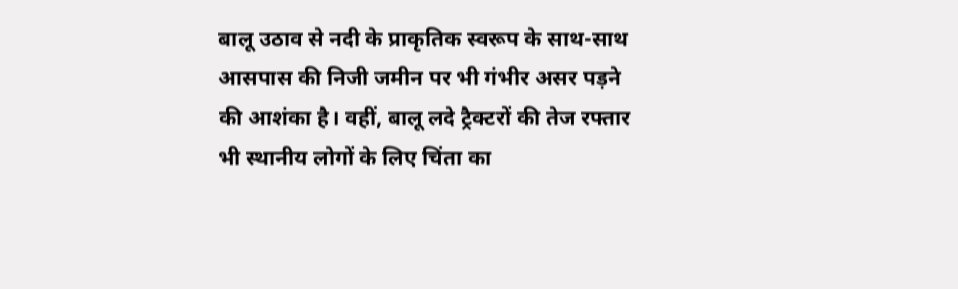बालू उठाव से नदी के प्राकृतिक स्वरूप के साथ-साथ आसपास की निजी जमीन पर भी गंभीर असर पड़ने की आशंका है। वहीं, बालू लदे ट्रैक्टरों की तेज रफ्तार भी स्थानीय लोगों के लिए चिंता का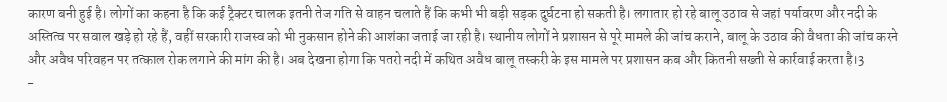कारण बनी हुई है। लोगों का कहना है कि कई ट्रैक्टर चालक इतनी तेज गति से वाहन चलाते हैं कि कभी भी बड़ी सड़क दुर्घटना हो सकती है। लगातार हो रहे बालू उठाव से जहां पर्यावरण और नदी के अस्तित्व पर सवाल खड़े हो रहे हैं, वहीं सरकारी राजस्व को भी नुकसान होने की आशंका जताई जा रही है। स्थानीय लोगों ने प्रशासन से पूरे मामले की जांच कराने, बालू के उठाव की वैधता की जांच करने और अवैध परिवहन पर तत्काल रोक लगाने की मांग की है। अब देखना होगा कि पतरो नदी में कथित अवैध बालू तस्करी के इस मामले पर प्रशासन कब और कितनी सख्ती से कार्रवाई करता है।3
-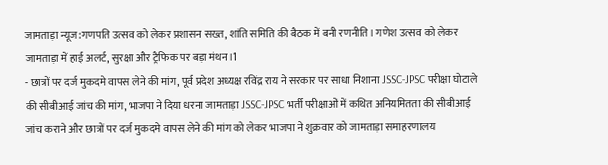जामताड़ा न्यूज:गणपति उत्सव को लेकर प्रशासन सख्त, शांति समिति की बैठक में बनी रणनीति। गणेश उत्सव को लेकर जामताड़ा में हाई अलर्ट, सुरक्षा और ट्रैफिक पर बड़ा मंथन।1
- छात्रों पर दर्ज मुकदमे वापस लेने की मांग, पूर्व प्रदेश अध्यक्ष रविंद्र राय ने सरकार पर साधा निशाना JSSC-JPSC परीक्षा घोटाले की सीबीआई जांच की मांग, भाजपा ने दिया धरना जामताड़ा JSSC-JPSC भर्ती परीक्षाओं में कथित अनियमितता की सीबीआई जांच कराने और छात्रों पर दर्ज मुकदमे वापस लेने की मांग को लेकर भाजपा ने शुक्रवार को जामताड़ा समाहरणालय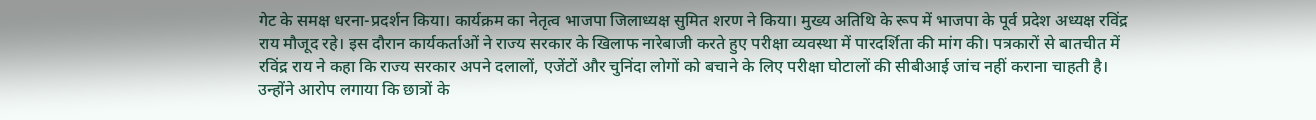गेट के समक्ष धरना-प्रदर्शन किया। कार्यक्रम का नेतृत्व भाजपा जिलाध्यक्ष सुमित शरण ने किया। मुख्य अतिथि के रूप में भाजपा के पूर्व प्रदेश अध्यक्ष रविंद्र राय मौजूद रहे। इस दौरान कार्यकर्ताओं ने राज्य सरकार के खिलाफ नारेबाजी करते हुए परीक्षा व्यवस्था में पारदर्शिता की मांग की। पत्रकारों से बातचीत में रविंद्र राय ने कहा कि राज्य सरकार अपने दलालों, एजेंटों और चुनिंदा लोगों को बचाने के लिए परीक्षा घोटालों की सीबीआई जांच नहीं कराना चाहती है। उन्होंने आरोप लगाया कि छात्रों के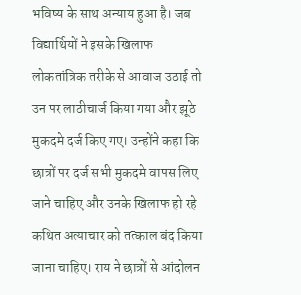भविष्य के साथ अन्याय हुआ है। जब विद्यार्थियों ने इसके खिलाफ लोकतांत्रिक तरीके से आवाज उठाई तो उन पर लाठीचार्ज किया गया और झूठे मुकदमे दर्ज किए गए। उन्होंने कहा कि छात्रों पर दर्ज सभी मुकदमे वापस लिए जाने चाहिए और उनके खिलाफ हो रहे कथित अत्याचार को तत्काल बंद किया जाना चाहिए। राय ने छात्रों से आंदोलन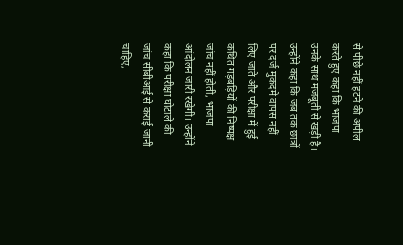से पीछे नहीं हटने की अपील करते हुए कहा कि भाजपा उनके साथ मजबूती से खड़ी है। उन्होंने कहा कि जब तक छात्रों पर दर्ज मुकदमे वापस नहीं लिए जाते और परीक्षा में हुई कथित गड़बड़ियों की निष्पक्ष जांच नहीं होती, भाजपा आंदोलन जारी रखेगी। उन्होंने कहा कि परीक्षा घोटाले की जांच सीबीआई से कराई जानी चाहिए,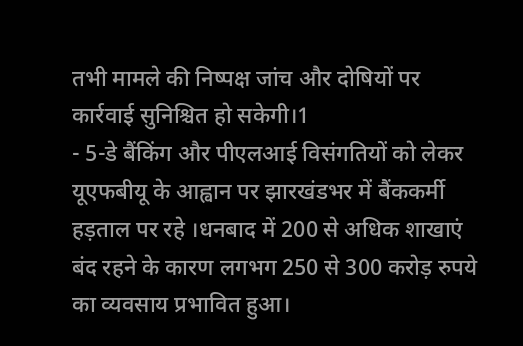तभी मामले की निष्पक्ष जांच और दोषियों पर कार्रवाई सुनिश्चित हो सकेगी।1
- 5-डे बैंकिंग और पीएलआई विसंगतियों को लेकर यूएफबीयू के आह्वान पर झारखंडभर में बैंककर्मी हड़ताल पर रहे ।धनबाद में 200 से अधिक शाखाएं बंद रहने के कारण लगभग 250 से 300 करोड़ रुपये का व्यवसाय प्रभावित हुआ।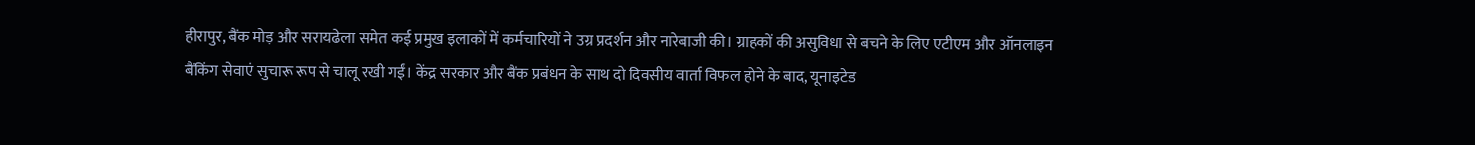हीरापुर, बैंक मोड़ और सरायढेला समेत कई प्रमुख इलाकों में कर्मचारियों ने उग्र प्रदर्शन और नारेबाजी की। ग्राहकों की असुविधा से बचने के लिए एटीएम और ऑनलाइन बैंकिंग सेवाएं सुचारू रूप से चालू रखी गईं। केंद्र सरकार और बैंक प्रबंधन के साथ दो दिवसीय वार्ता विफल होने के बाद, यूनाइटेड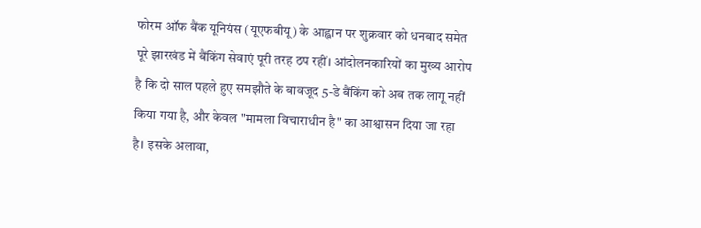फोरम ऑफ बैंक यूनियंस (यूएफबीयू) के आह्वान पर शुक्रवार को धनबाद समेत पूरे झारखंड में बैंकिंग सेवाएं पूरी तरह ठप रहीं। आंदोलनकारियों का मुख्य आरोप है कि दो साल पहले हुए समझौते के बावजूद 5-डे बैंकिंग को अब तक लागू नहीं किया गया है, और केवल "मामला विचाराधीन है" का आश्वासन दिया जा रहा है। इसके अलावा,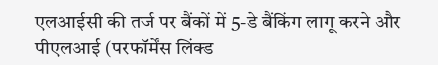एलआईसी की तर्ज पर बैंकों में 5-डे बैंकिंग लागू करने और पीएलआई (परफॉर्मेंस लिंक्ड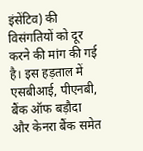इंसेंटिव) की विसंगतियों को दूर करने की मांग की गई है। इस हड़ताल में एसबीआई, पीएनबी, बैंक ऑफ बड़ौदा और केनरा बैंक समेत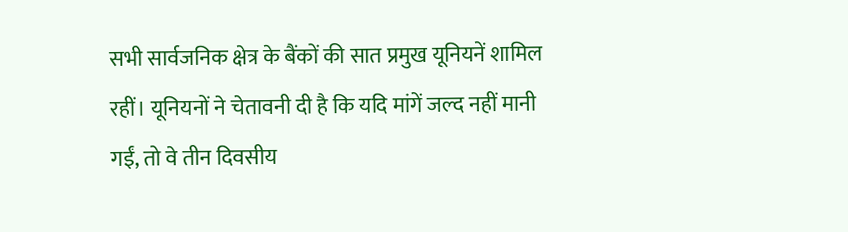सभी सार्वजनिक क्षेत्र के बैंकों की सात प्रमुख यूनियनें शामिल रहीं। यूनियनों ने चेतावनी दी है कि यदि मांगें जल्द नहीं मानी गईं, तो वे तीन दिवसीय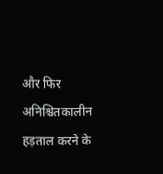और फिर अनिश्चितकालीन हड़ताल करने के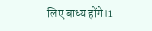लिए बाध्य होंगे।1